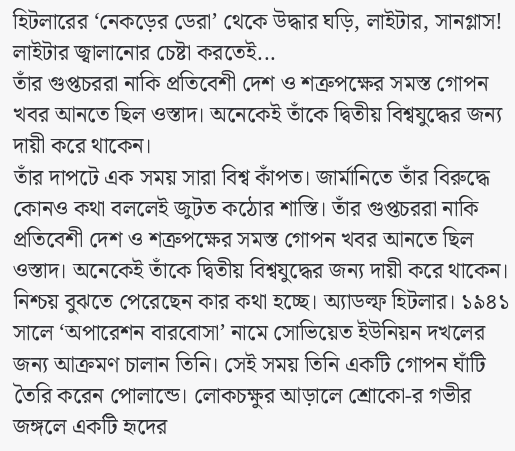হিটলারের ‘নেকড়ের ডেরা’ থেকে উদ্ধার ঘড়ি, লাইটার, সানগ্লাস! লাইটার জ্বালানোর চেষ্টা করতেই...
তাঁর গুপ্তচররা নাকি প্রতিবেশী দেশ ও শত্রুপক্ষের সমস্ত গোপন খবর আনতে ছিল ওস্তাদ। অনেকেই তাঁকে দ্বিতীয় বিশ্বযুদ্ধের জন্য দায়ী করে থাকেন।
তাঁর দাপটে এক সময় সারা বিশ্ব কাঁপত। জার্মানিতে তাঁর বিরুদ্ধে কোনও কথা বললেই জুটত কঠোর শাস্তি। তাঁর গুপ্তচররা নাকি প্রতিবেশী দেশ ও শত্রুপক্ষের সমস্ত গোপন খবর আনতে ছিল ওস্তাদ। অনেকেই তাঁকে দ্বিতীয় বিশ্বযুদ্ধের জন্য দায়ী করে থাকেন।
নিশ্চয় বুঝতে পেরেছেন কার কথা হচ্ছে। অ্যাডল্ফ হিটলার। ১৯৪১ সালে ‘অপারেশন বারবোসা’ নামে সোভিয়েত ইউনিয়ন দখলের জন্য আক্রমণ চালান তিনি। সেই সময় তিনি একটি গোপন ঘাঁটি তৈরি করেন পোলান্ডে। লোকচক্ষুর আড়ালে শ্রোকো-র গভীর জঙ্গলে একটি হৃদের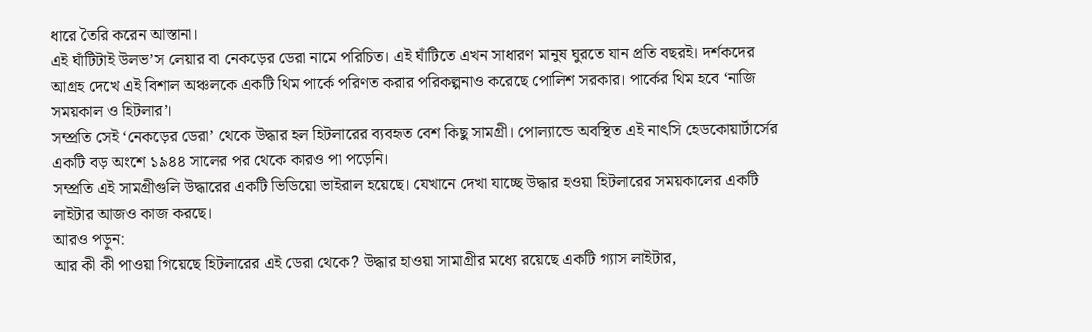ধারে তৈরি করেন আস্তানা।
এই ঘাঁটিটাই উলভ’স লেয়ার বা নেকড়ের ডেরা নামে পরিচিত। এই ঘাঁটিতে এখন সাধারণ মানুষ ঘুরতে যান প্রতি বছরই। দর্শকদের আগ্রহ দেখে এই বিশাল অঞ্চলকে একটি থিম পার্কে পরিণত করার পরিকল্পনাও করেছে পোলিশ সরকার। পার্কের থিম হবে ‘নাজি সময়কাল ও হিটলার’।
সম্প্রতি সেই ‘নেকড়ের ডেরা’ থেকে উদ্ধার হল হিটলারের ব্যবহৃত বেশ কিছু সামগ্রী। পোল্যান্ডে অবস্থিত এই নাৎসি হেডকোয়ার্টার্সের একটি বড় অংশে ১৯৪৪ সালের পর থেকে কারও পা পড়েনি।
সম্প্রতি এই সামগ্রীগুলি উদ্ধারের একটি ভিডিয়ো ভাইরাল হয়েছে। যেখানে দেখা যাচ্ছে উদ্ধার হওয়া হিটলারের সময়কালের একটি লাইটার আজও কাজ করছে।
আরও পড়ুন:
আর কী কী পাওয়া গিয়েছে হিটলারের এই ডেরা থেকে? উদ্ধার হাওয়া সামাগ্রীর মধ্যে রয়েছে একটি গ্যাস লাইটার,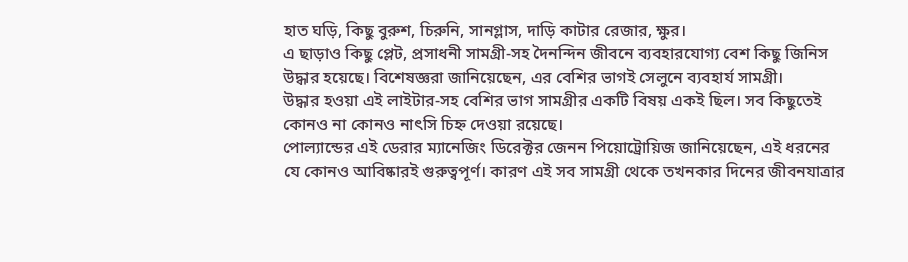হাত ঘড়ি, কিছু বুরুশ, চিরুনি, সানগ্লাস, দাড়ি কাটার রেজার, ক্ষুর।
এ ছাড়াও কিছু প্লেট, প্রসাধনী সামগ্রী-সহ দৈনন্দিন জীবনে ব্যবহারযোগ্য বেশ কিছু জিনিস উদ্ধার হয়েছে। বিশেষজ্ঞরা জানিয়েছেন, এর বেশির ভাগই সেলুনে ব্যবহার্য সামগ্রী।
উদ্ধার হওয়া এই লাইটার-সহ বেশির ভাগ সামগ্রীর একটি বিষয় একই ছিল। সব কিছুতেই কোনও না কোনও নাৎসি চিহ্ন দেওয়া রয়েছে।
পোল্যান্ডের এই ডেরার ম্যানেজিং ডিরেক্টর জেনন পিয়োট্রোয়িজ জানিয়েছেন, এই ধরনের যে কোনও আবিষ্কারই গুরুত্বপূর্ণ। কারণ এই সব সামগ্রী থেকে তখনকার দিনের জীবনযাত্রার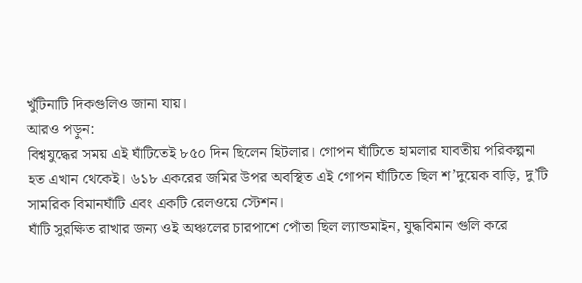খুঁটিনাটি দিকগুলিও জানা যায়।
আরও পড়ুন:
বিশ্বযুদ্ধের সময় এই ঘাঁটিতেই ৮৫০ দিন ছিলেন হিটলার। গোপন ঘাঁটিতে হামলার যাবতীয় পরিকল্পনা হত এখান থেকেই। ৬১৮ একরের জমির উপর অবস্থিত এই গোপন ঘাঁটিতে ছিল শ’দুয়েক বাড়ি, দু’টি সামরিক বিমানঘাঁটি এবং একটি রেলওয়ে স্টেশন।
ঘাঁটি সুরক্ষিত রাখার জন্য ওই অঞ্চলের চারপাশে পোঁতা ছিল ল্যান্ডমাইন, যুদ্ধবিমান গুলি করে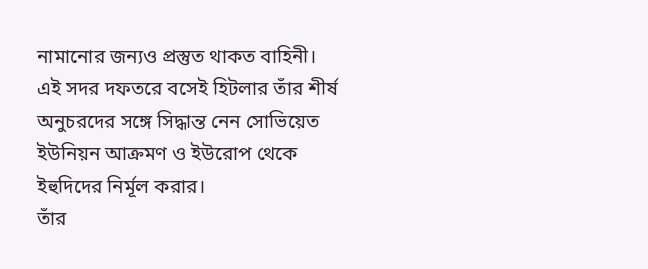নামানোর জন্যও প্রস্তুত থাকত বাহিনী।
এই সদর দফতরে বসেই হিটলার তাঁর শীর্ষ অনুচরদের সঙ্গে সিদ্ধান্ত নেন সোভিয়েত ইউনিয়ন আক্রমণ ও ইউরোপ থেকে ইহুদিদের নির্মূল করার।
তাঁর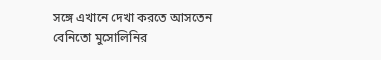সঙ্গে এখানে দেখা করতে আসতেন বেনিতো মুসোলিনির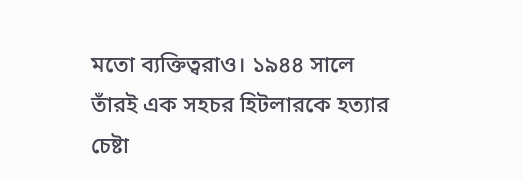মতো ব্যক্তিত্বরাও। ১৯৪৪ সালে তাঁরই এক সহচর হিটলারকে হত্যার চেষ্টা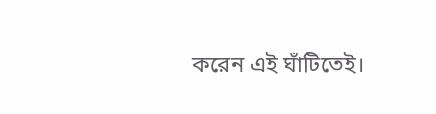করেন এই ঘাঁটিতেই।